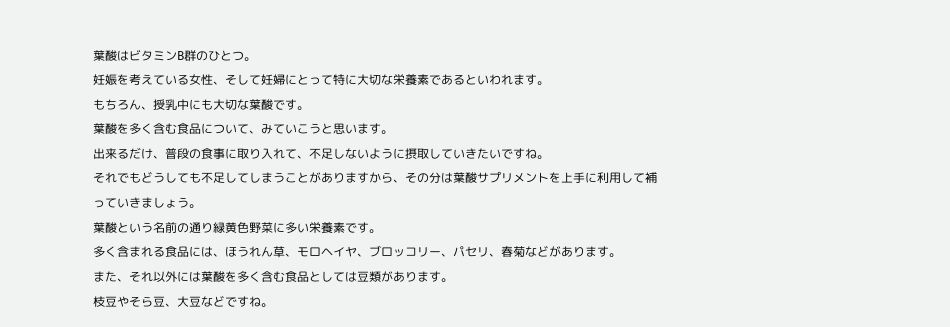葉酸はビタミンB群のひとつ。
妊娠を考えている女性、そして妊婦にとって特に大切な栄養素であるといわれます。
もちろん、授乳中にも大切な葉酸です。
葉酸を多く含む食品について、みていこうと思います。
出来るだけ、普段の食事に取り入れて、不足しないように摂取していきたいですね。
それでもどうしても不足してしまうことがありますから、その分は葉酸サプリメントを上手に利用して補っていきましょう。
葉酸という名前の通り緑黄色野菜に多い栄養素です。
多く含まれる食品には、ほうれん草、モロヘイヤ、ブロッコリー、パセリ、春菊などがあります。
また、それ以外には葉酸を多く含む食品としては豆類があります。
枝豆やそら豆、大豆などですね。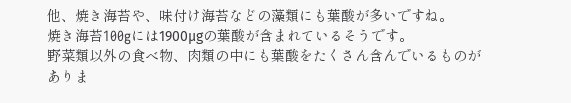他、焼き海苔や、味付け海苔などの藻類にも葉酸が多いですね。
焼き海苔100gには1900μgの葉酸が含まれているそうです。
野菜類以外の食べ物、肉類の中にも葉酸をたくさん含んでいるものがありま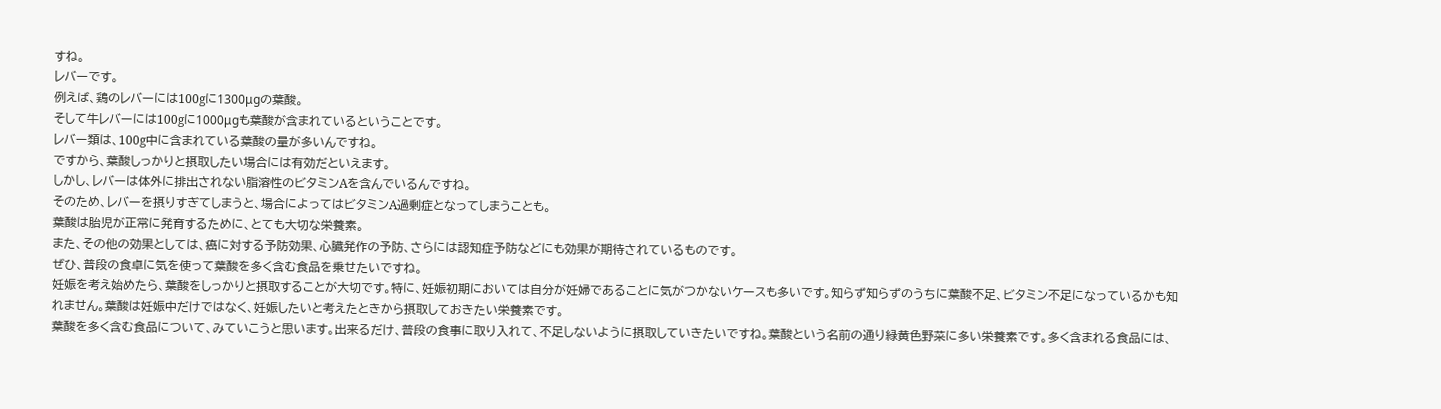すね。
レバーです。
例えば、鶏のレバーには100gに1300μgの葉酸。
そして牛レバーには100gに1000μgも葉酸が含まれているということです。
レバー類は、100g中に含まれている葉酸の量が多いんですね。
ですから、葉酸しっかりと摂取したい場合には有効だといえます。
しかし、レバーは体外に排出されない脂溶性のビタミンAを含んでいるんですね。
そのため、レバーを摂りすぎてしまうと、場合によってはビタミンA過剰症となってしまうことも。
葉酸は胎児が正常に発育するために、とても大切な栄養素。
また、その他の効果としては、癌に対する予防効果、心臓発作の予防、さらには認知症予防などにも効果が期待されているものです。
ぜひ、普段の食卓に気を使って葉酸を多く含む食品を乗せたいですね。
妊娠を考え始めたら、葉酸をしっかりと摂取することが大切です。特に、妊娠初期においては自分が妊婦であることに気がつかないケースも多いです。知らず知らずのうちに葉酸不足、ビタミン不足になっているかも知れません。葉酸は妊娠中だけではなく、妊娠したいと考えたときから摂取しておきたい栄養素です。
葉酸を多く含む食品について、みていこうと思います。出来るだけ、普段の食事に取り入れて、不足しないように摂取していきたいですね。葉酸という名前の通り緑黄色野菜に多い栄養素です。多く含まれる食品には、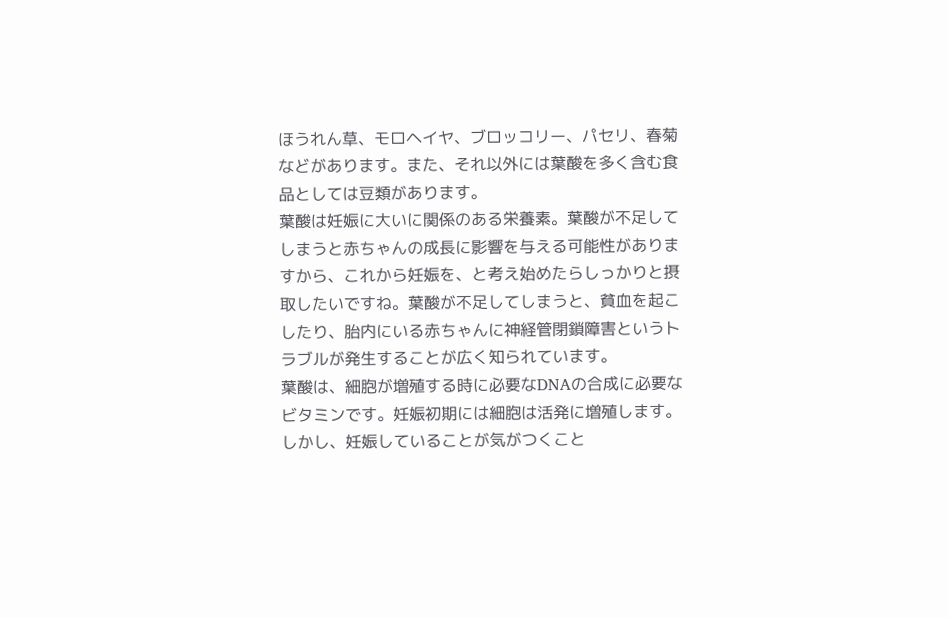ほうれん草、モロヘイヤ、ブロッコリー、パセリ、春菊などがあります。また、それ以外には葉酸を多く含む食品としては豆類があります。
葉酸は妊娠に大いに関係のある栄養素。葉酸が不足してしまうと赤ちゃんの成長に影響を与える可能性がありますから、これから妊娠を、と考え始めたらしっかりと摂取したいですね。葉酸が不足してしまうと、貧血を起こしたり、胎内にいる赤ちゃんに神経管閉鎖障害というトラブルが発生することが広く知られています。
葉酸は、細胞が増殖する時に必要なDNAの合成に必要なビタミンです。妊娠初期には細胞は活発に増殖します。しかし、妊娠していることが気がつくこと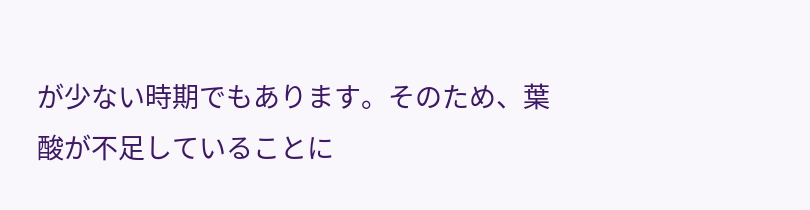が少ない時期でもあります。そのため、葉酸が不足していることに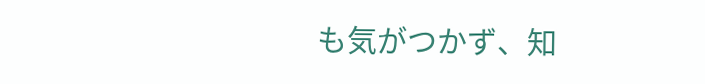も気がつかず、知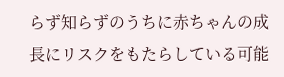らず知らずのうちに赤ちゃんの成長にリスクをもたらしている可能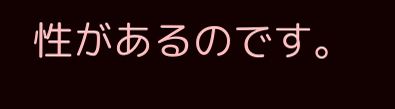性があるのです。